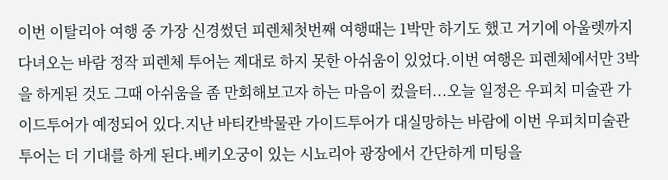이번 이탈리아 여행 중 가장 신경썼던 피렌체첫번째 여행때는 1박만 하기도 했고 거기에 아울렛까지 다녀오는 바람 정작 피렌체 투어는 제대로 하지 못한 아쉬움이 있었다.이번 여행은 피렌체에서만 3박을 하게된 것도 그때 아쉬움을 좀 만회해보고자 하는 마음이 컸을터...오늘 일정은 우피치 미술관 가이드투어가 예정되어 있다.지난 바티칸박물관 가이드투어가 대실망하는 바람에 이번 우피치미술관 투어는 더 기대를 하게 된다.베키오궁이 있는 시뇨리아 광장에서 간단하게 미팅을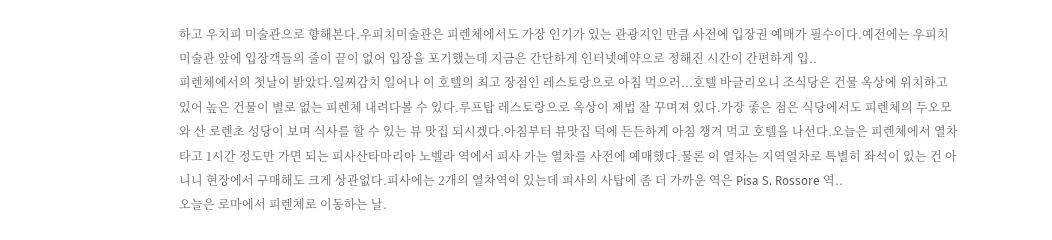하고 우치피 미술관으로 향해본다.우피치미술관은 피렌체에서도 가장 인기가 있는 관광지인 만큼 사전에 입장권 예매가 필수이다.예전에는 우피치 미술관 앞에 입장객들의 줄이 끝이 없어 입장을 포기했는데 지금은 간단하게 인터넷예약으로 정해진 시간이 간편하게 입..
피렌체에서의 첫날이 밝았다.일찌감치 일어나 이 호텔의 최고 장점인 레스토랑으로 아침 먹으러...호텔 바글리오니 조식당은 건물 옥상에 위치하고 있어 높은 건물이 별로 없는 피렌체 내려다볼 수 있다.루프탑 레스토랑으로 옥상이 제법 잘 꾸며져 있다.가장 좋은 점은 식당에서도 피렌체의 두오모와 산 로렌초 성당이 보며 식사를 할 수 있는 뷰 맛집 되시겠다.아침부터 뷰맛집 덕에 든든하게 아침 챙겨 먹고 호텔을 나선다.오늘은 피렌체에서 열차 타고 1시간 정도만 가면 되는 피사산타마리아 노벨라 역에서 피사 가는 열차를 사전에 예매했다.물론 이 열차는 지역열차로 특별히 좌석이 있는 건 아니니 현장에서 구매해도 크게 상관없다.피사에는 2개의 열차역이 있는데 피사의 사탑에 좀 더 가까운 역은 Pisa S. Rossore 역..
오늘은 로마에서 피렌체로 이동하는 날.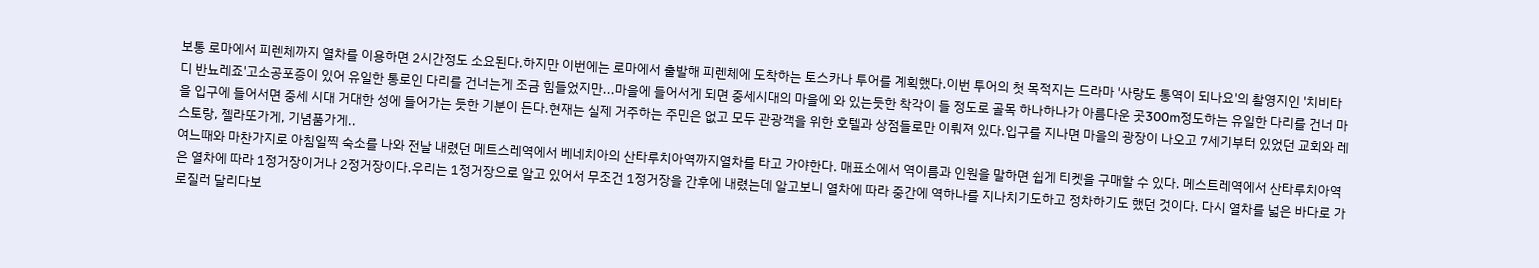보통 로마에서 피렌체까지 열차를 이용하면 2시간정도 소요된다.하지만 이번에는 로마에서 출발해 피렌체에 도착하는 토스카나 투어를 계획했다.이번 투어의 첫 목적지는 드라마 '사랑도 통역이 되나요'의 촬영지인 '치비타 디 반뇨레죠'고소공포증이 있어 유일한 통로인 다리를 건너는게 조금 힘들었지만...마을에 들어서게 되면 중세시대의 마을에 와 있는듯한 착각이 들 정도로 골목 하나하나가 아름다운 곳300m정도하는 유일한 다리를 건너 마을 입구에 들어서면 중세 시대 거대한 성에 들어가는 듯한 기분이 든다.현재는 실제 거주하는 주민은 없고 모두 관광객을 위한 호텔과 상점들로만 이뤄져 있다.입구를 지나면 마을의 광장이 나오고 7세기부터 있었던 교회와 레스토랑, 젤라또가게, 기념품가게..
여느때와 마찬가지로 아침일찍 숙소를 나와 전날 내렸던 메트스레역에서 베네치아의 산타루치아역까지열차를 타고 가야한다. 매표소에서 역이름과 인원을 말하면 쉽게 티켓을 구매할 수 있다. 메스트레역에서 산타루치아역은 열차에 따라 1정거장이거나 2정거장이다.우리는 1정거장으로 알고 있어서 무조건 1정거장을 간후에 내렸는데 알고보니 열차에 따라 중간에 역하나를 지나치기도하고 정차하기도 했던 것이다. 다시 열차를 넓은 바다로 가로질러 달리다보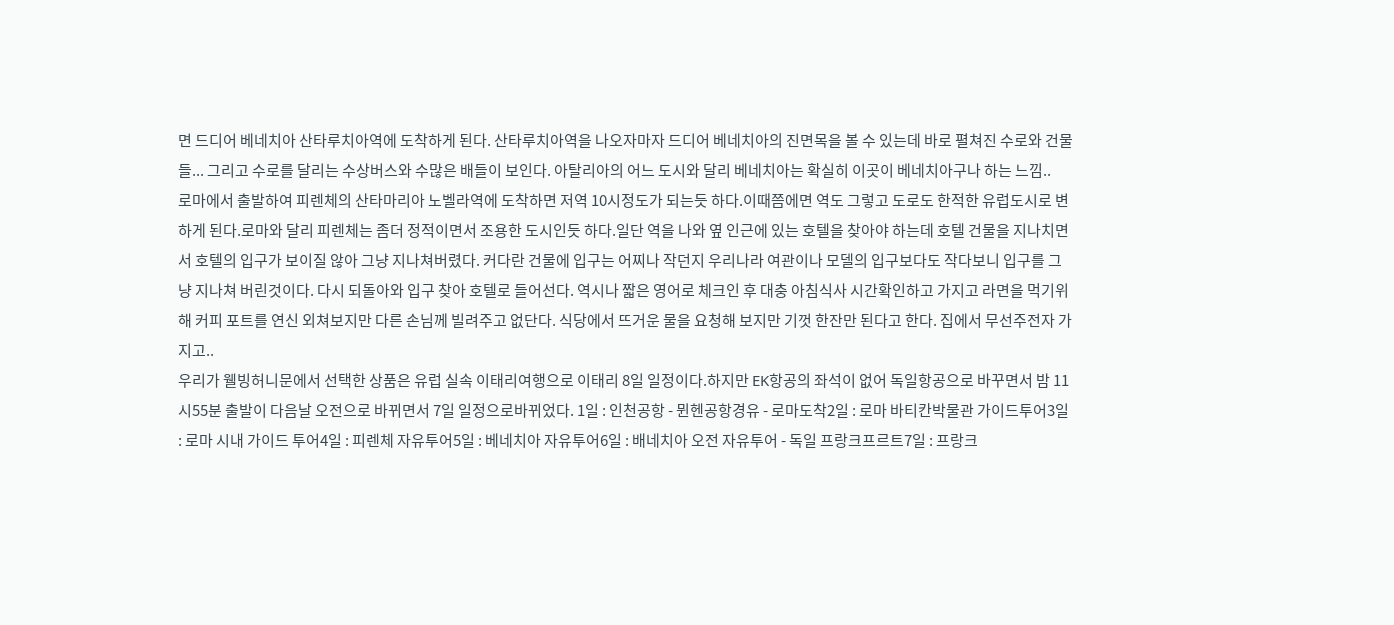면 드디어 베네치아 산타루치아역에 도착하게 된다. 산타루치아역을 나오자마자 드디어 베네치아의 진면목을 볼 수 있는데 바로 펼쳐진 수로와 건물들... 그리고 수로를 달리는 수상버스와 수많은 배들이 보인다. 아탈리아의 어느 도시와 달리 베네치아는 확실히 이곳이 베네치아구나 하는 느낌..
로마에서 출발하여 피렌체의 산타마리아 노벨라역에 도착하면 저역 10시정도가 되는듯 하다.이때쯤에면 역도 그렇고 도로도 한적한 유럽도시로 변하게 된다.로마와 달리 피렌체는 좀더 정적이면서 조용한 도시인듯 하다.일단 역을 나와 옆 인근에 있는 호텔을 찾아야 하는데 호텔 건물을 지나치면서 호텔의 입구가 보이질 않아 그냥 지나쳐버렸다. 커다란 건물에 입구는 어찌나 작던지 우리나라 여관이나 모델의 입구보다도 작다보니 입구를 그냥 지나쳐 버린것이다. 다시 되돌아와 입구 찾아 호텔로 들어선다. 역시나 짧은 영어로 체크인 후 대충 아침식사 시간확인하고 가지고 라면을 먹기위해 커피 포트를 연신 외쳐보지만 다른 손님께 빌려주고 없단다. 식당에서 뜨거운 물을 요청해 보지만 기껏 한잔만 된다고 한다. 집에서 무선주전자 가지고..
우리가 웰빙허니문에서 선택한 상품은 유럽 실속 이태리여행으로 이태리 8일 일정이다.하지만 EK항공의 좌석이 없어 독일항공으로 바꾸면서 밤 11시55분 출발이 다음날 오전으로 바뀌면서 7일 일정으로바뀌었다. 1일 : 인천공항 - 뮌헨공항경유 - 로마도착2일 : 로마 바티칸박물관 가이드투어3일 : 로마 시내 가이드 투어4일 : 피렌체 자유투어5일 : 베네치아 자유투어6일 : 배네치아 오전 자유투어 - 독일 프랑크프르트7일 : 프랑크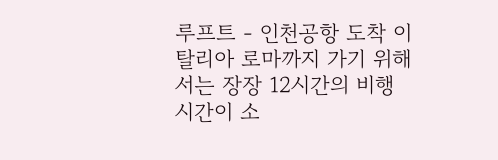루프트 - 인천공항 도착 이탈리아 로마까지 가기 위해서는 장장 12시간의 비행시간이 소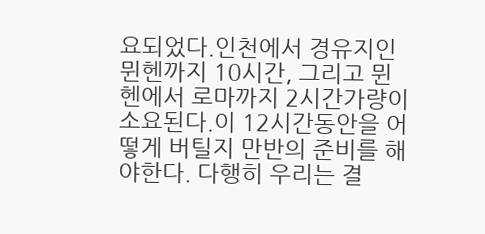요되었다.인천에서 경유지인 뮌헨까지 10시간, 그리고 뮌헨에서 로마까지 2시간가량이 소요된다.이 12시간동안을 어떻게 버틸지 만반의 준비를 해야한다. 다행히 우리는 결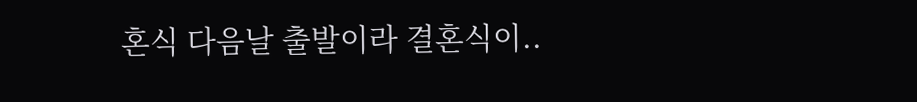혼식 다음날 출발이라 결혼식이..